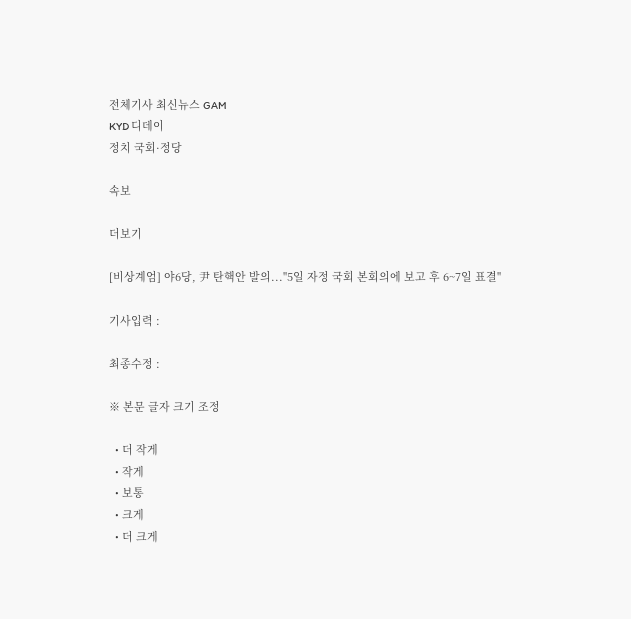전체기사 최신뉴스 GAM
KYD 디데이
정치 국회·정당

속보

더보기

[비상계엄] 야6당, 尹 탄핵안 발의..."5일 자정 국회 본회의에 보고 후 6~7일 표결"

기사입력 :

최종수정 :

※ 본문 글자 크기 조정

  • 더 작게
  • 작게
  • 보통
  • 크게
  • 더 크게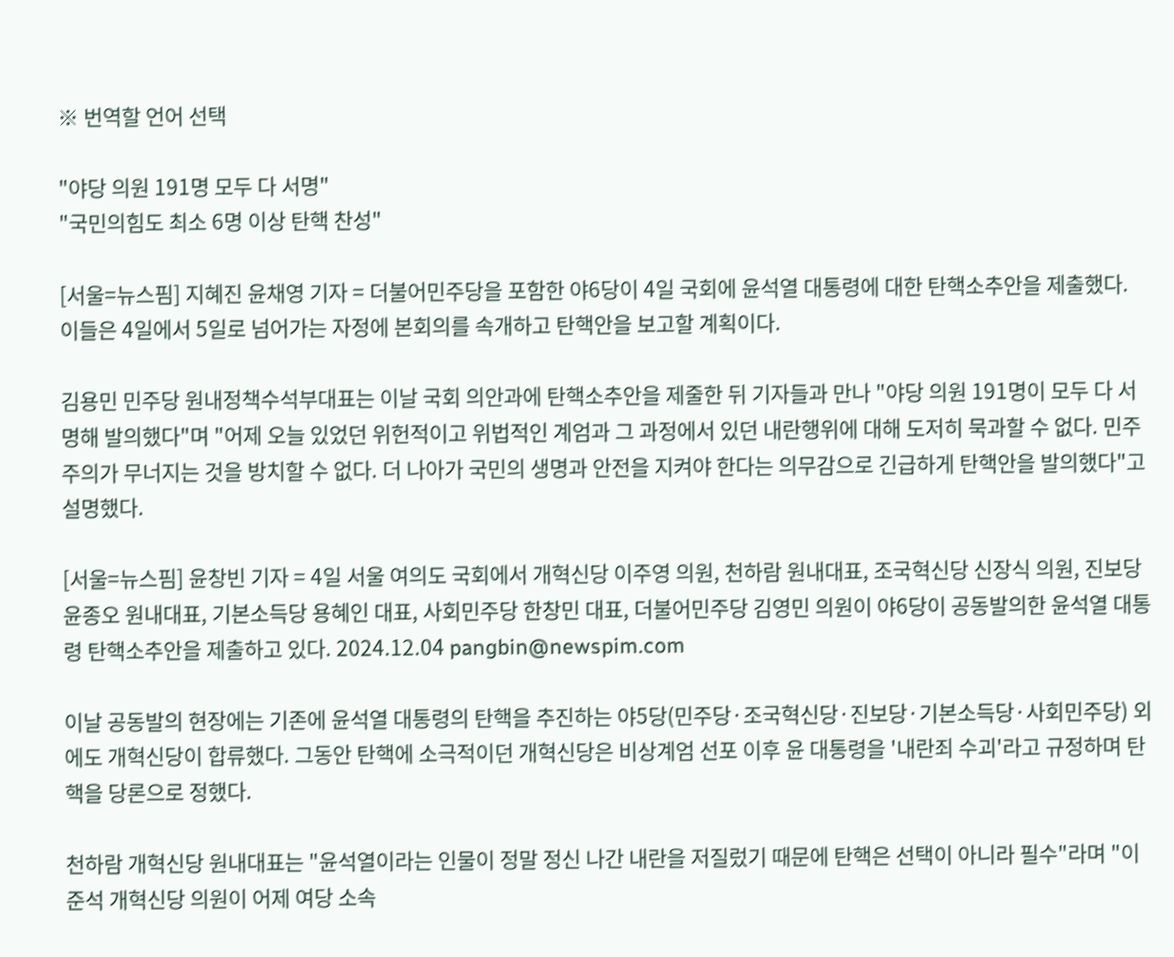※ 번역할 언어 선택

"야당 의원 191명 모두 다 서명"
"국민의힘도 최소 6명 이상 탄핵 찬성"

[서울=뉴스핌] 지혜진 윤채영 기자 = 더불어민주당을 포함한 야6당이 4일 국회에 윤석열 대통령에 대한 탄핵소추안을 제출했다. 이들은 4일에서 5일로 넘어가는 자정에 본회의를 속개하고 탄핵안을 보고할 계획이다.

김용민 민주당 원내정책수석부대표는 이날 국회 의안과에 탄핵소추안을 제줄한 뒤 기자들과 만나 "야당 의원 191명이 모두 다 서명해 발의했다"며 "어제 오늘 있었던 위헌적이고 위법적인 계엄과 그 과정에서 있던 내란행위에 대해 도저히 묵과할 수 없다. 민주주의가 무너지는 것을 방치할 수 없다. 더 나아가 국민의 생명과 안전을 지켜야 한다는 의무감으로 긴급하게 탄핵안을 발의했다"고 설명했다.

[서울=뉴스핌] 윤창빈 기자 = 4일 서울 여의도 국회에서 개혁신당 이주영 의원, 천하람 원내대표, 조국혁신당 신장식 의원, 진보당 윤종오 원내대표, 기본소득당 용혜인 대표, 사회민주당 한창민 대표, 더불어민주당 김영민 의원이 야6당이 공동발의한 윤석열 대통령 탄핵소추안을 제출하고 있다. 2024.12.04 pangbin@newspim.com

이날 공동발의 현장에는 기존에 윤석열 대통령의 탄핵을 추진하는 야5당(민주당·조국혁신당·진보당·기본소득당·사회민주당) 외에도 개혁신당이 합류했다. 그동안 탄핵에 소극적이던 개혁신당은 비상계엄 선포 이후 윤 대통령을 '내란죄 수괴'라고 규정하며 탄핵을 당론으로 정했다.

천하람 개혁신당 원내대표는 "윤석열이라는 인물이 정말 정신 나간 내란을 저질렀기 때문에 탄핵은 선택이 아니라 필수"라며 "이준석 개혁신당 의원이 어제 여당 소속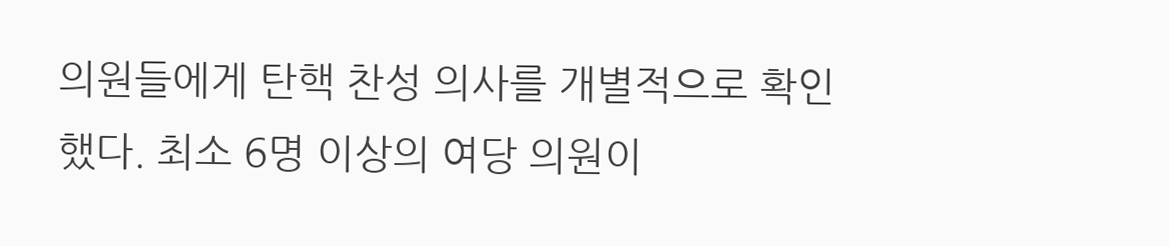의원들에게 탄핵 찬성 의사를 개별적으로 확인했다. 최소 6명 이상의 여당 의원이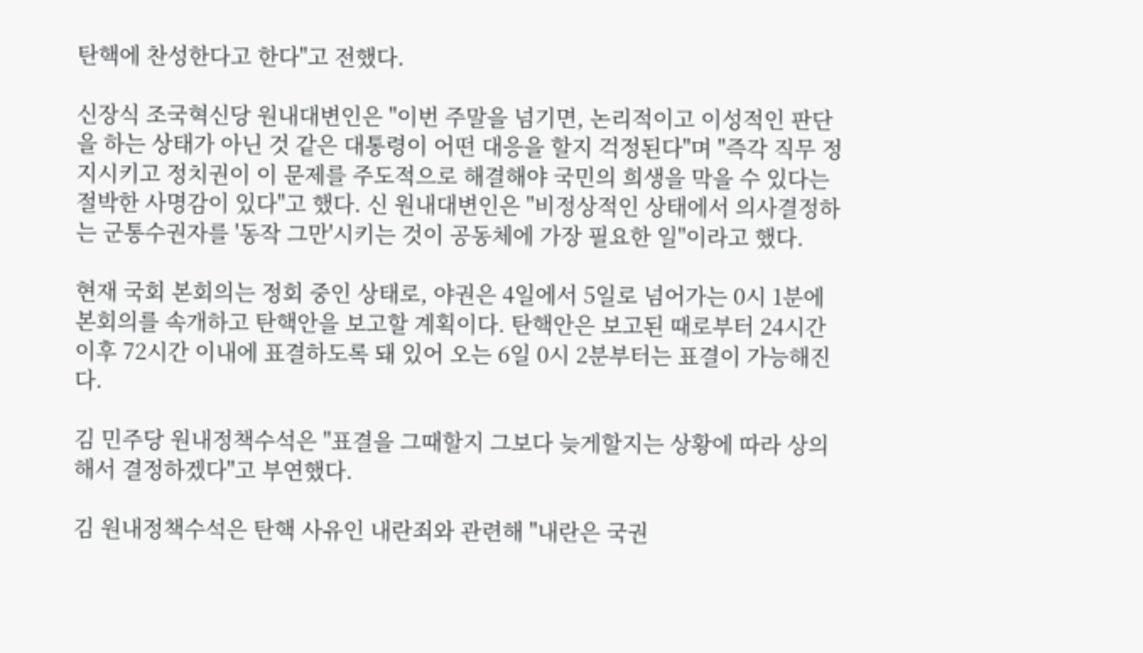탄핵에 찬성한다고 한다"고 전했다.

신장식 조국혁신당 원내대변인은 "이번 주말을 넘기면, 논리적이고 이성적인 판단을 하는 상태가 아닌 것 같은 대통령이 어떤 대응을 할지 걱정된다"며 "즉각 직무 정지시키고 정치권이 이 문제를 주도적으로 해결해야 국민의 희생을 막을 수 있다는 절박한 사명감이 있다"고 했다. 신 원내대변인은 "비정상적인 상태에서 의사결정하는 군통수권자를 '동작 그만'시키는 것이 공동체에 가장 필요한 일"이라고 했다.

현재 국회 본회의는 정회 중인 상태로, 야권은 4일에서 5일로 넘어가는 0시 1분에 본회의를 속개하고 탄핵안을 보고할 계획이다. 탄핵안은 보고된 때로부터 24시간 이후 72시간 이내에 표결하도록 돼 있어 오는 6일 0시 2분부터는 표결이 가능해진다.

김 민주당 원내정책수석은 "표결을 그때할지 그보다 늦게할지는 상황에 따라 상의해서 결정하겠다"고 부연했다.

김 원내정책수석은 탄핵 사유인 내란죄와 관련해 "내란은 국권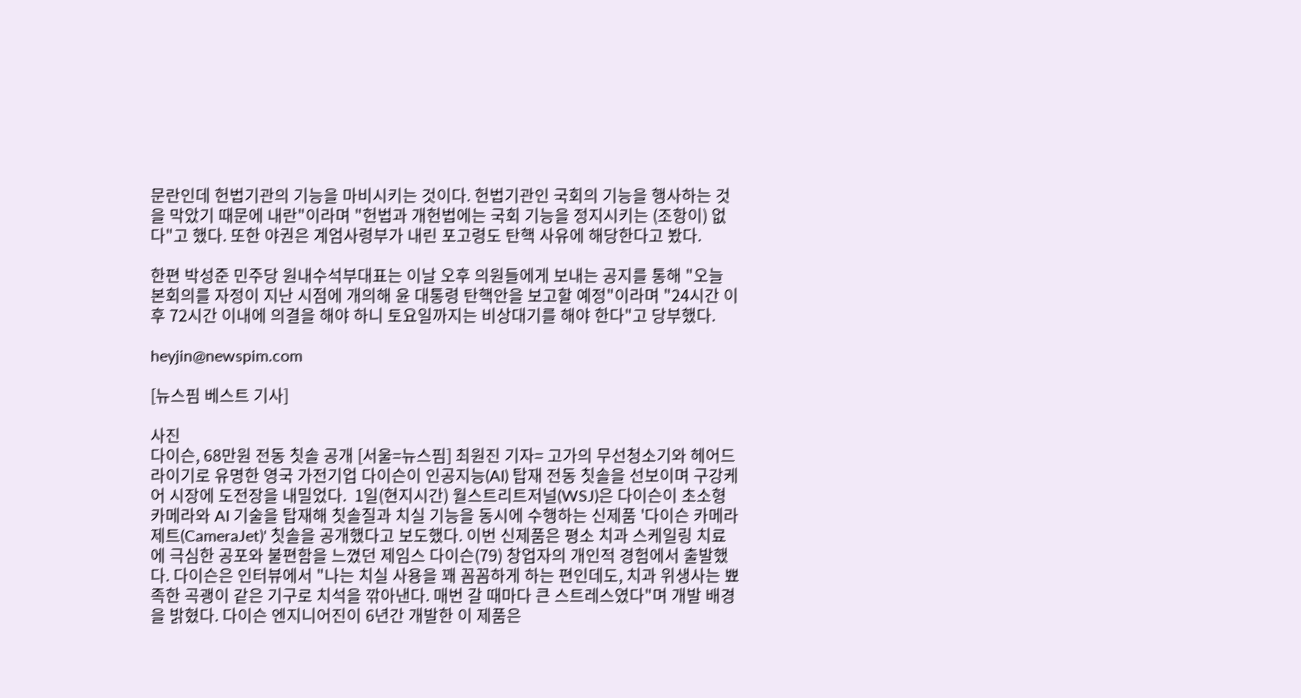문란인데 헌법기관의 기능을 마비시키는 것이다. 헌법기관인 국회의 기능을 행사하는 것을 막았기 때문에 내란"이라며 "헌법과 개헌법에는 국회 기능을 정지시키는 (조항이) 없다"고 했다. 또한 야권은 계엄사령부가 내린 포고령도 탄핵 사유에 해당한다고 봤다.

한편 박성준 민주당 원내수석부대표는 이날 오후 의원들에게 보내는 공지를 통해 "오늘 본회의를 자정이 지난 시점에 개의해 윤 대통령 탄핵안을 보고할 예정"이라며 "24시간 이후 72시간 이내에 의결을 해야 하니 토요일까지는 비상대기를 해야 한다"고 당부했다.

heyjin@newspim.com

[뉴스핌 베스트 기사]

사진
다이슨, 68만원 전동 칫솔 공개 [서울=뉴스핌] 최원진 기자= 고가의 무선청소기와 헤어드라이기로 유명한 영국 가전기업 다이슨이 인공지능(AI) 탑재 전동 칫솔을 선보이며 구강케어 시장에 도전장을 내밀었다.  1일(현지시간) 월스트리트저널(WSJ)은 다이슨이 초소형 카메라와 AI 기술을 탑재해 칫솔질과 치실 기능을 동시에 수행하는 신제품 '다이슨 카메라제트(CameraJet)' 칫솔을 공개했다고 보도했다. 이번 신제품은 평소 치과 스케일링 치료에 극심한 공포와 불편함을 느꼈던 제임스 다이슨(79) 창업자의 개인적 경험에서 출발했다. 다이슨은 인터뷰에서 "나는 치실 사용을 꽤 꼼꼼하게 하는 편인데도, 치과 위생사는 뾰족한 곡괭이 같은 기구로 치석을 깎아낸다. 매번 갈 때마다 큰 스트레스였다"며 개발 배경을 밝혔다. 다이슨 엔지니어진이 6년간 개발한 이 제품은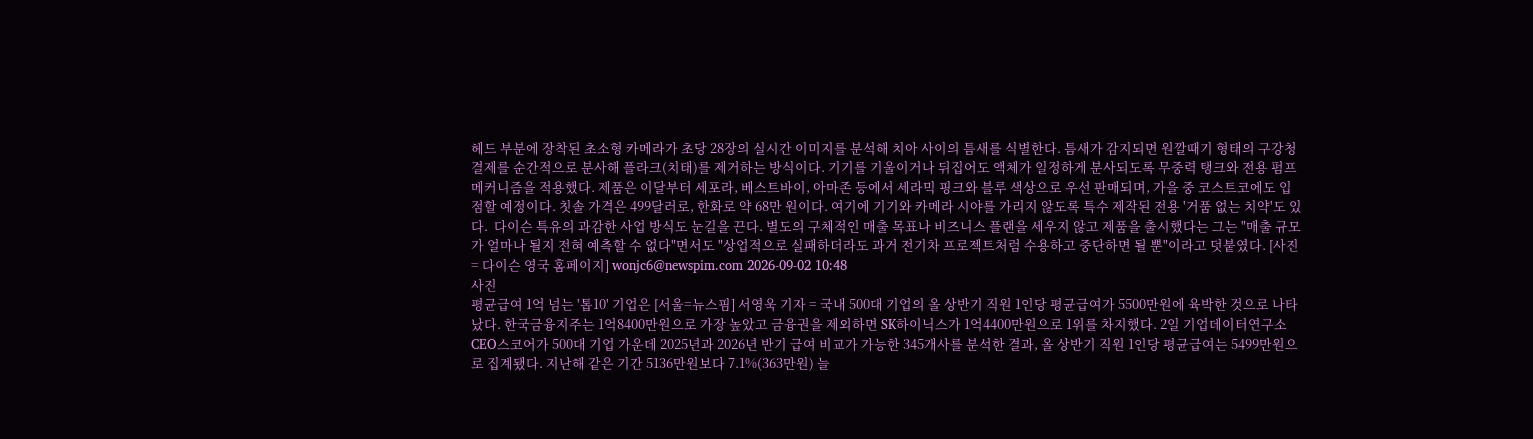헤드 부분에 장착된 초소형 카메라가 초당 28장의 실시간 이미지를 분석해 치아 사이의 틈새를 식별한다. 틈새가 감지되면 원깔때기 형태의 구강청결제를 순간적으로 분사해 플라크(치태)를 제거하는 방식이다. 기기를 기울이거나 뒤집어도 액체가 일정하게 분사되도록 무중력 탱크와 전용 펌프 메커니즘을 적용했다. 제품은 이달부터 세포라, 베스트바이, 아마존 등에서 세라믹 핑크와 블루 색상으로 우선 판매되며, 가을 중 코스트코에도 입점할 예정이다. 칫솔 가격은 499달러로, 한화로 약 68만 원이다. 여기에 기기와 카메라 시야를 가리지 않도록 특수 제작된 전용 '거품 없는 치약'도 있다.  다이슨 특유의 과감한 사업 방식도 눈길을 끈다. 별도의 구체적인 매출 목표나 비즈니스 플랜을 세우지 않고 제품을 출시했다는 그는 "매출 규모가 얼마나 될지 전혀 예측할 수 없다"면서도 "상업적으로 실패하더라도 과거 전기차 프로젝트처럼 수용하고 중단하면 될 뿐"이라고 덧붙였다. [사진= 다이슨 영국 홈페이지] wonjc6@newspim.com 2026-09-02 10:48
사진
평균급여 1억 넘는 '톱10' 기업은 [서울=뉴스핌] 서영욱 기자 = 국내 500대 기업의 올 상반기 직원 1인당 평균급여가 5500만원에 육박한 것으로 나타났다. 한국금융지주는 1억8400만원으로 가장 높았고 금융권을 제외하면 SK하이닉스가 1억4400만원으로 1위를 차지했다. 2일 기업데이터연구소 CEO스코어가 500대 기업 가운데 2025년과 2026년 반기 급여 비교가 가능한 345개사를 분석한 결과, 올 상반기 직원 1인당 평균급여는 5499만원으로 집계됐다. 지난해 같은 기간 5136만원보다 7.1%(363만원) 늘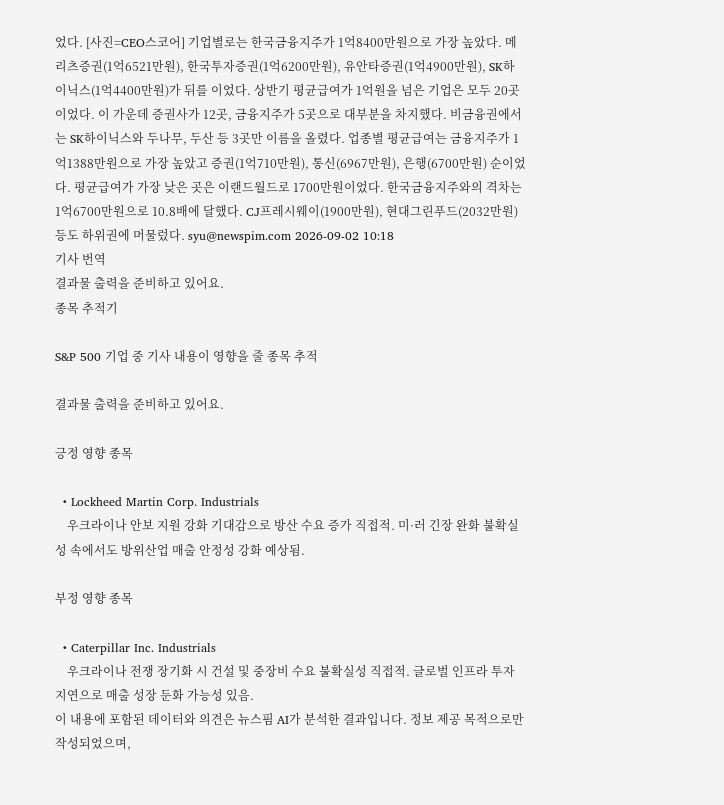었다. [사진=CEO스코어] 기업별로는 한국금융지주가 1억8400만원으로 가장 높았다. 메리츠증권(1억6521만원), 한국투자증권(1억6200만원), 유안타증권(1억4900만원), SK하이닉스(1억4400만원)가 뒤를 이었다. 상반기 평균급여가 1억원을 넘은 기업은 모두 20곳이었다. 이 가운데 증권사가 12곳, 금융지주가 5곳으로 대부분을 차지했다. 비금융권에서는 SK하이닉스와 두나무, 두산 등 3곳만 이름을 올렸다. 업종별 평균급여는 금융지주가 1억1388만원으로 가장 높았고 증권(1억710만원), 통신(6967만원), 은행(6700만원) 순이었다. 평균급여가 가장 낮은 곳은 이랜드월드로 1700만원이었다. 한국금융지주와의 격차는 1억6700만원으로 10.8배에 달했다. CJ프레시웨이(1900만원), 현대그린푸드(2032만원) 등도 하위권에 머물렀다. syu@newspim.com 2026-09-02 10:18
기사 번역
결과물 출력을 준비하고 있어요.
종목 추적기

S&P 500 기업 중 기사 내용이 영향을 줄 종목 추적

결과물 출력을 준비하고 있어요.

긍정 영향 종목

  • Lockheed Martin Corp. Industrials
    우크라이나 안보 지원 강화 기대감으로 방산 수요 증가 직접적. 미·러 긴장 완화 불확실성 속에서도 방위산업 매출 안정성 강화 예상됨.

부정 영향 종목

  • Caterpillar Inc. Industrials
    우크라이나 전쟁 장기화 시 건설 및 중장비 수요 불확실성 직접적. 글로벌 인프라 투자 지연으로 매출 성장 둔화 가능성 있음.
이 내용에 포함된 데이터와 의견은 뉴스핌 AI가 분석한 결과입니다. 정보 제공 목적으로만 작성되었으며,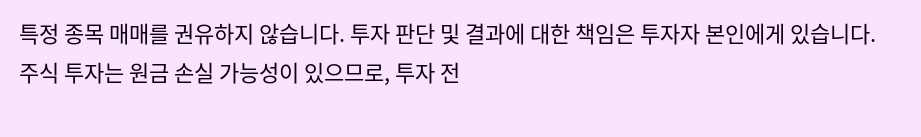특정 종목 매매를 권유하지 않습니다. 투자 판단 및 결과에 대한 책임은 투자자 본인에게 있습니다. 주식 투자는 원금 손실 가능성이 있으므로, 투자 전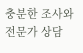충분한 조사와 전문가 상담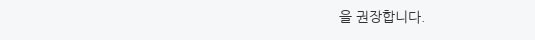을 권장합니다.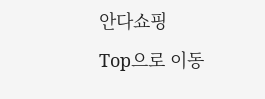안다쇼핑
Top으로 이동